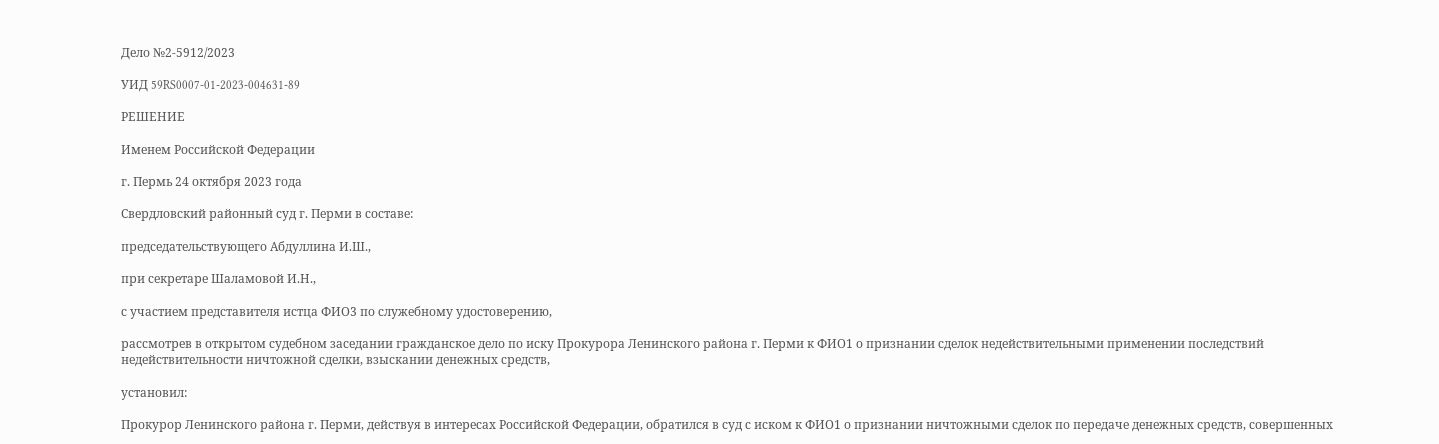Дело №2-5912/2023

УИД 59RS0007-01-2023-004631-89

РЕШЕНИЕ

Именем Российской Федерации

г. Пермь 24 октября 2023 года

Свердловский районный суд г. Перми в составе:

председательствующего Абдуллина И.Ш.,

при секретаре Шаламовой И.Н.,

с участием представителя истца ФИО3 по служебному удостоверению,

рассмотрев в открытом судебном заседании гражданское дело по иску Прокурора Ленинского района г. Перми к ФИО1 о признании сделок недействительными применении последствий недействительности ничтожной сделки, взыскании денежных средств,

установил:

Прокурор Ленинского района г. Перми, действуя в интересах Российской Федерации, обратился в суд с иском к ФИО1 о признании ничтожными сделок по передаче денежных средств, совершенных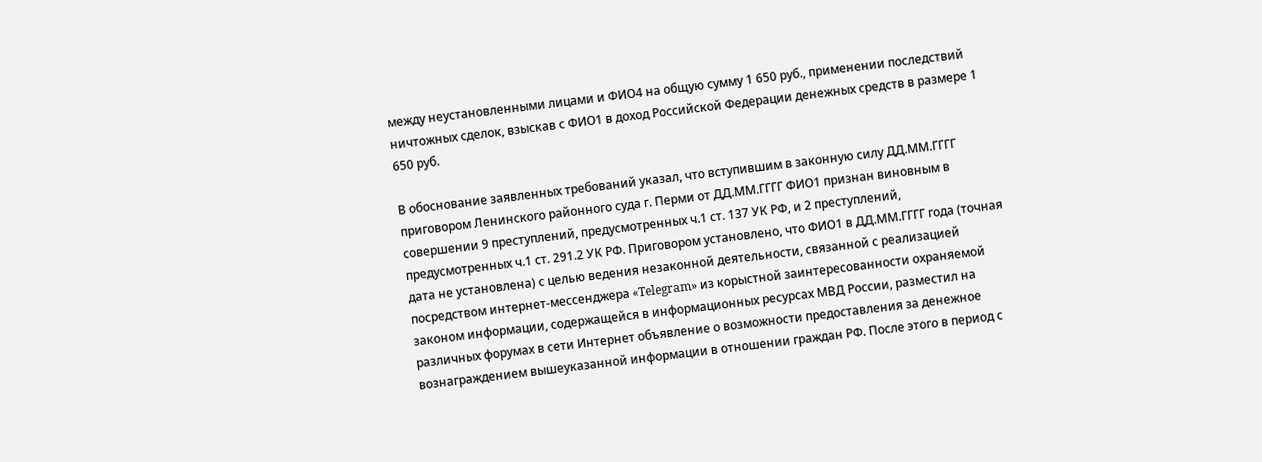между неустановленными лицами и ФИО4 на общую сумму 1 650 руб., применении последствий ничтожных сделок, взыскав с ФИО1 в доход Российской Федерации денежных средств в размере 1 650 руб.

В обоснование заявленных требований указал, что вступившим в законную силу ДД.ММ.ГГГГ приговором Ленинского районного суда г. Перми от ДД.ММ.ГГГГ ФИО1 признан виновным в совершении 9 преступлений, предусмотренных ч.1 ст. 137 УК РФ, и 2 преступлений, предусмотренных ч.1 ст. 291.2 УК РФ. Приговором установлено, что ФИО1 в ДД.ММ.ГГГГ года (точная дата не установлена) с целью ведения незаконной деятельности, связанной с реализацией посредством интернет-мессенджера «Telegram» из корыстной заинтересованности охраняемой законом информации, содержащейся в информационных ресурсах МВД России, разместил на различных форумах в сети Интернет объявление о возможности предоставления за денежное вознаграждением вышеуказанной информации в отношении граждан РФ. После этого в период с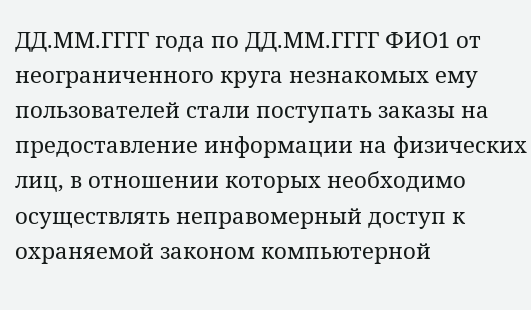ДД.ММ.ГГГГ года по ДД.ММ.ГГГГ ФИО1 от неограниченного круга незнакомых ему пользователей стали поступать заказы на предоставление информации на физических лиц, в отношении которых необходимо осуществлять неправомерный доступ к охраняемой законом компьютерной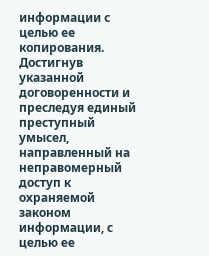информации с целью ее копирования. Достигнув указанной договоренности и преследуя единый преступный умысел, направленный на неправомерный доступ к охраняемой законом информации, с целью ее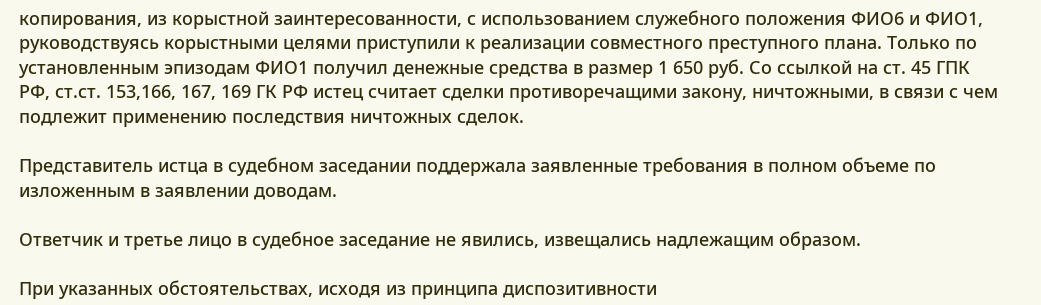копирования, из корыстной заинтересованности, с использованием служебного положения ФИО6 и ФИО1, руководствуясь корыстными целями приступили к реализации совместного преступного плана. Только по установленным эпизодам ФИО1 получил денежные средства в размер 1 650 руб. Со ссылкой на ст. 45 ГПК РФ, ст.ст. 153,166, 167, 169 ГК РФ истец считает сделки противоречащими закону, ничтожными, в связи с чем подлежит применению последствия ничтожных сделок.

Представитель истца в судебном заседании поддержала заявленные требования в полном объеме по изложенным в заявлении доводам.

Ответчик и третье лицо в судебное заседание не явились, извещались надлежащим образом.

При указанных обстоятельствах, исходя из принципа диспозитивности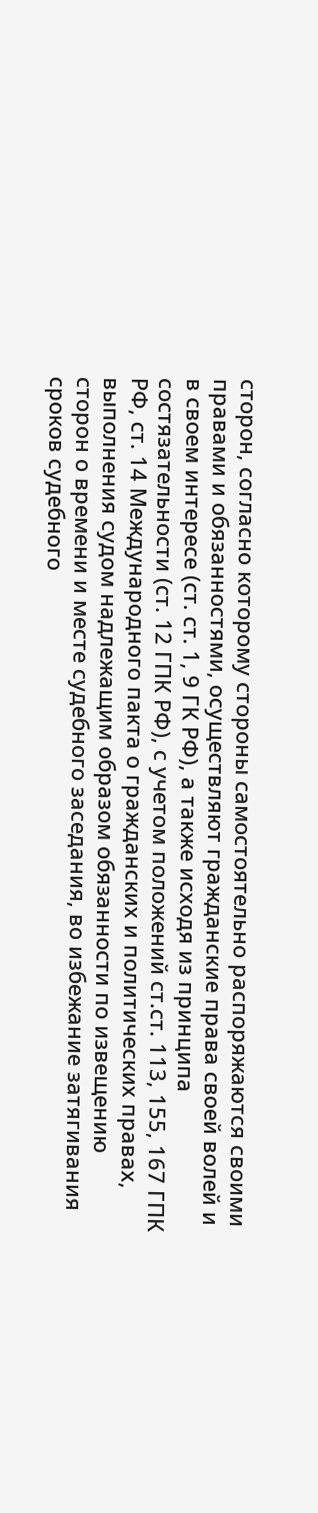сторон, согласно которому стороны самостоятельно распоряжаются своими правами и обязанностями, осуществляют гражданские права своей волей и в своем интересе (ст. ст. 1, 9 ГК РФ), а также исходя из принципа состязательности (ст. 12 ГПК РФ), с учетом положений ст.ст. 113, 155, 167 ГПК РФ, ст. 14 Международного пакта о гражданских и политических правах, выполнения судом надлежащим образом обязанности по извещению сторон о времени и месте судебного заседания, во избежание затягивания сроков судебного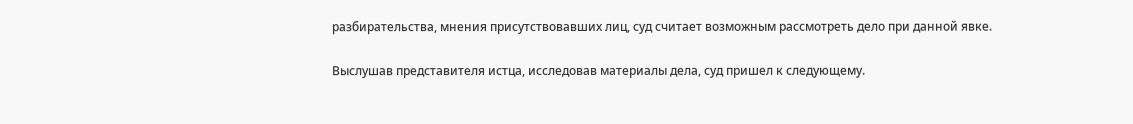разбирательства, мнения присутствовавших лиц, суд считает возможным рассмотреть дело при данной явке.

Выслушав представителя истца, исследовав материалы дела, суд пришел к следующему.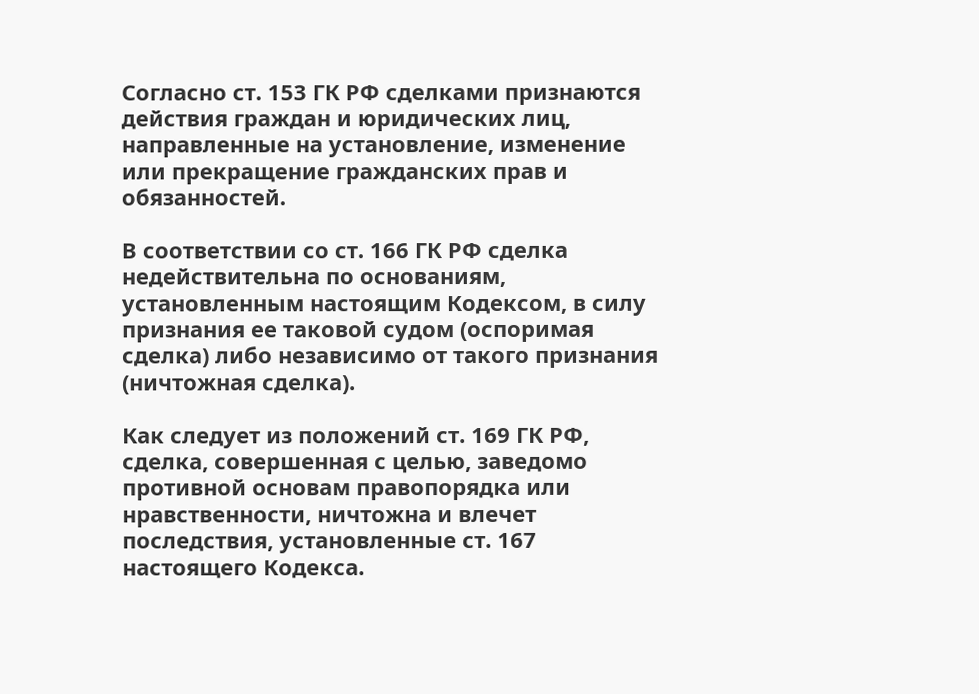Согласно ст. 153 ГК РФ сделками признаются действия граждан и юридических лиц, направленные на установление, изменение или прекращение гражданских прав и обязанностей.

В соответствии со ст. 166 ГК РФ сделка недействительна по основаниям, установленным настоящим Кодексом, в силу признания ее таковой судом (оспоримая сделка) либо независимо от такого признания (ничтожная сделка).

Как следует из положений ст. 169 ГК РФ, сделка, совершенная с целью, заведомо противной основам правопорядка или нравственности, ничтожна и влечет последствия, установленные ст. 167 настоящего Кодекса.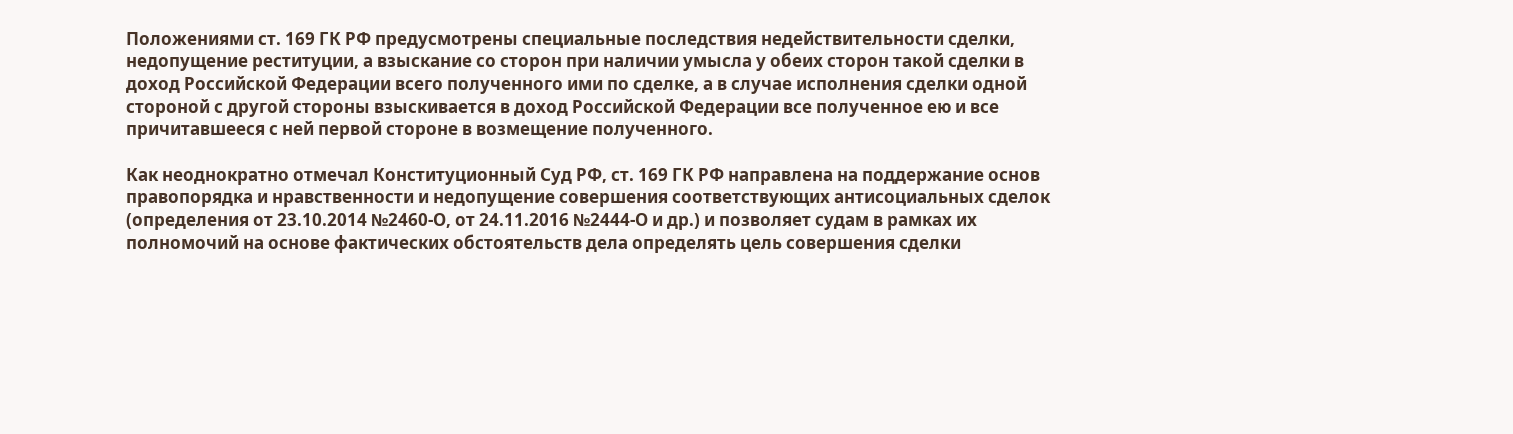Положениями ст. 169 ГК РФ предусмотрены специальные последствия недействительности сделки, недопущение реституции, а взыскание со сторон при наличии умысла у обеих сторон такой сделки в доход Российской Федерации всего полученного ими по сделке, а в случае исполнения сделки одной стороной с другой стороны взыскивается в доход Российской Федерации все полученное ею и все причитавшееся с ней первой стороне в возмещение полученного.

Как неоднократно отмечал Конституционный Суд РФ, ст. 169 ГК РФ направлена на поддержание основ правопорядка и нравственности и недопущение совершения соответствующих антисоциальных сделок (определения от 23.10.2014 №2460-О, от 24.11.2016 №2444-О и др.) и позволяет судам в рамках их полномочий на основе фактических обстоятельств дела определять цель совершения сделки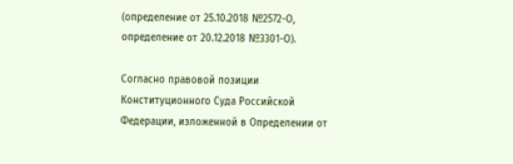(определение от 25.10.2018 №2572-О, определение от 20.12.2018 №3301-О).

Согласно правовой позиции Конституционного Суда Российской Федерации, изложенной в Определении от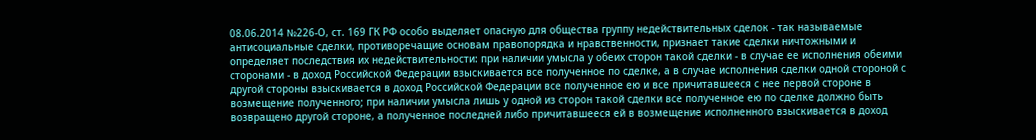08.06.2014 №226-О, ст. 169 ГК РФ особо выделяет опасную для общества группу недействительных сделок - так называемые антисоциальные сделки, противоречащие основам правопорядка и нравственности, признает такие сделки ничтожными и определяет последствия их недействительности: при наличии умысла у обеих сторон такой сделки - в случае ее исполнения обеими сторонами - в доход Российской Федерации взыскивается все полученное по сделке, а в случае исполнения сделки одной стороной с другой стороны взыскивается в доход Российской Федерации все полученное ею и все причитавшееся с нее первой стороне в возмещение полученного; при наличии умысла лишь у одной из сторон такой сделки все полученное ею по сделке должно быть возвращено другой стороне, а полученное последней либо причитавшееся ей в возмещение исполненного взыскивается в доход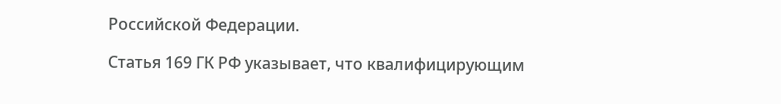Российской Федерации.

Статья 169 ГК РФ указывает, что квалифицирующим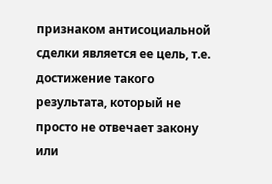признаком антисоциальной сделки является ее цель, т.е. достижение такого результата, который не просто не отвечает закону или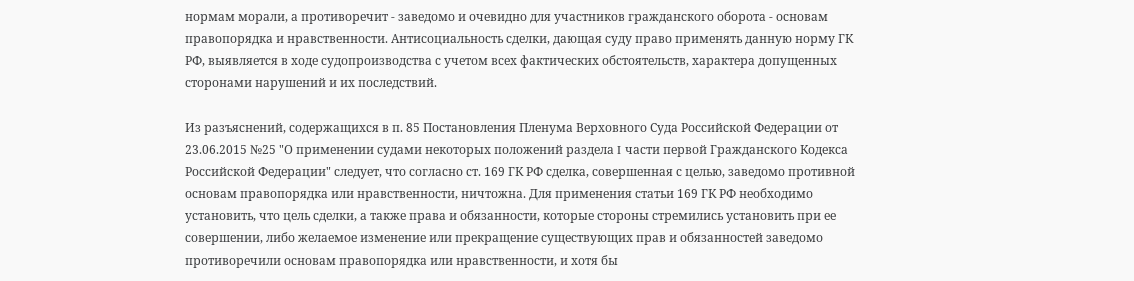нормам морали, а противоречит - заведомо и очевидно для участников гражданского оборота - основам правопорядка и нравственности. Антисоциальность сделки, дающая суду право применять данную норму ГК РФ, выявляется в ходе судопроизводства с учетом всех фактических обстоятельств, характера допущенных сторонами нарушений и их последствий.

Из разъяснений, содержащихся в п. 85 Постановления Пленума Верховного Суда Российской Федерации от 23.06.2015 №25 "О применении судами некоторых положений раздела I части первой Гражданского Кодекса Российской Федерации" следует, что согласно ст. 169 ГК РФ сделка, совершенная с целью, заведомо противной основам правопорядка или нравственности, ничтожна. Для применения статьи 169 ГК РФ необходимо установить, что цель сделки, а также права и обязанности, которые стороны стремились установить при ее совершении, либо желаемое изменение или прекращение существующих прав и обязанностей заведомо противоречили основам правопорядка или нравственности, и хотя бы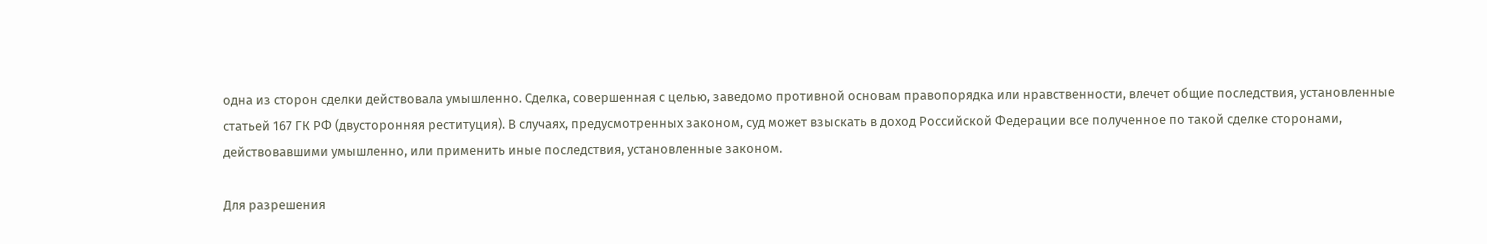одна из сторон сделки действовала умышленно. Сделка, совершенная с целью, заведомо противной основам правопорядка или нравственности, влечет общие последствия, установленные статьей 167 ГК РФ (двусторонняя реституция). В случаях, предусмотренных законом, суд может взыскать в доход Российской Федерации все полученное по такой сделке сторонами, действовавшими умышленно, или применить иные последствия, установленные законом.

Для разрешения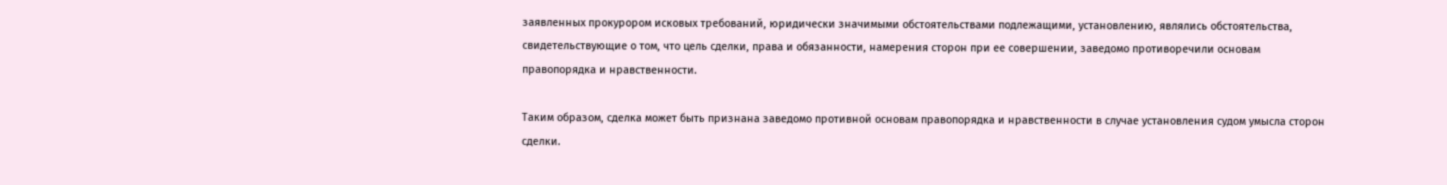заявленных прокурором исковых требований, юридически значимыми обстоятельствами подлежащими, установлению, являлись обстоятельства, свидетельствующие о том, что цель сделки, права и обязанности, намерения сторон при ее совершении, заведомо противоречили основам правопорядка и нравственности.

Таким образом, сделка может быть признана заведомо противной основам правопорядка и нравственности в случае установления судом умысла сторон сделки.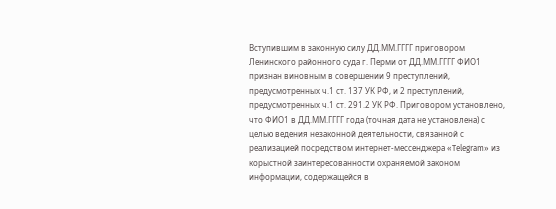Вступившим в законную силу ДД.ММ.ГГГГ приговором Ленинского районного суда г. Перми от ДД.ММ.ГГГГ ФИО1 признан виновным в совершении 9 преступлений, предусмотренных ч.1 ст. 137 УК РФ, и 2 преступлений, предусмотренных ч.1 ст. 291.2 УК РФ. Приговором установлено, что ФИО1 в ДД.ММ.ГГГГ года (точная дата не установлена) с целью ведения незаконной деятельности, связанной с реализацией посредством интернет-мессенджера «Telegram» из корыстной заинтересованности охраняемой законом информации, содержащейся в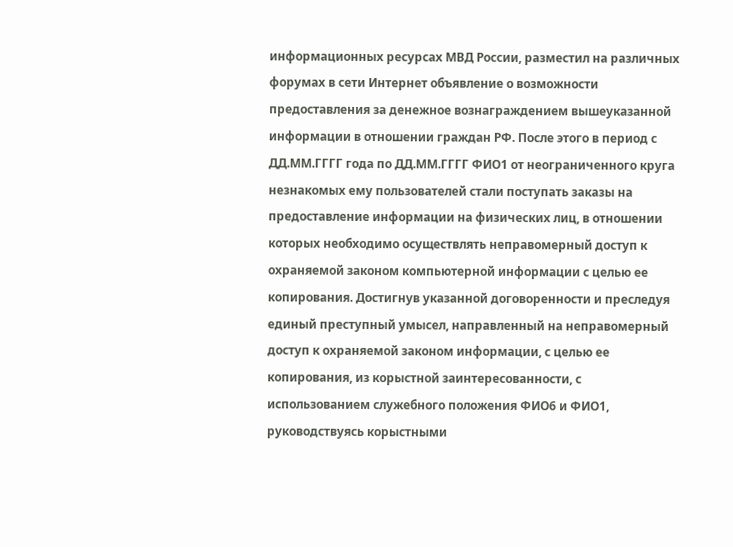информационных ресурсах МВД России, разместил на различных форумах в сети Интернет объявление о возможности предоставления за денежное вознаграждением вышеуказанной информации в отношении граждан РФ. После этого в период с ДД.ММ.ГГГГ года по ДД.ММ.ГГГГ ФИО1 от неограниченного круга незнакомых ему пользователей стали поступать заказы на предоставление информации на физических лиц, в отношении которых необходимо осуществлять неправомерный доступ к охраняемой законом компьютерной информации с целью ее копирования. Достигнув указанной договоренности и преследуя единый преступный умысел, направленный на неправомерный доступ к охраняемой законом информации, с целью ее копирования, из корыстной заинтересованности, с использованием служебного положения ФИО6 и ФИО1, руководствуясь корыстными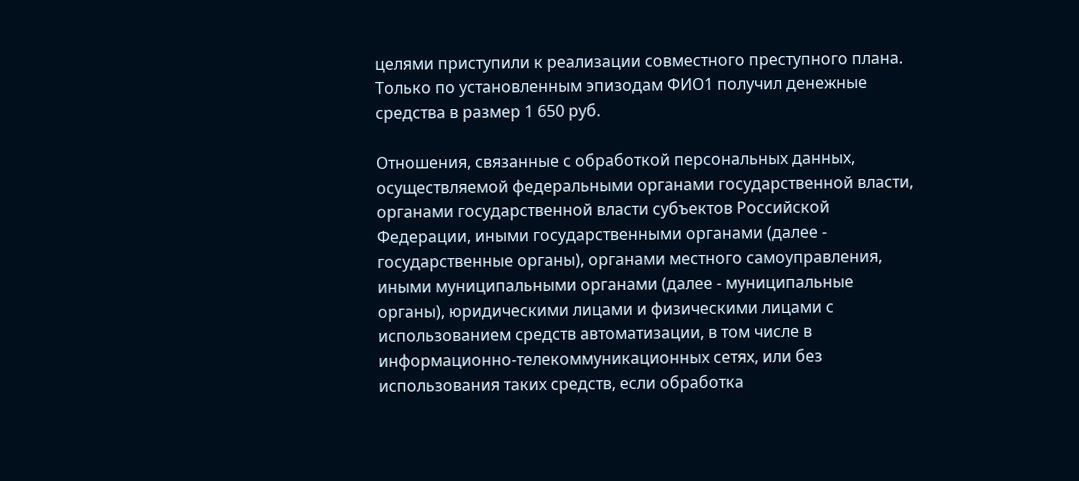целями приступили к реализации совместного преступного плана. Только по установленным эпизодам ФИО1 получил денежные средства в размер 1 650 руб.

Отношения, связанные с обработкой персональных данных, осуществляемой федеральными органами государственной власти, органами государственной власти субъектов Российской Федерации, иными государственными органами (далее - государственные органы), органами местного самоуправления, иными муниципальными органами (далее - муниципальные органы), юридическими лицами и физическими лицами с использованием средств автоматизации, в том числе в информационно-телекоммуникационных сетях, или без использования таких средств, если обработка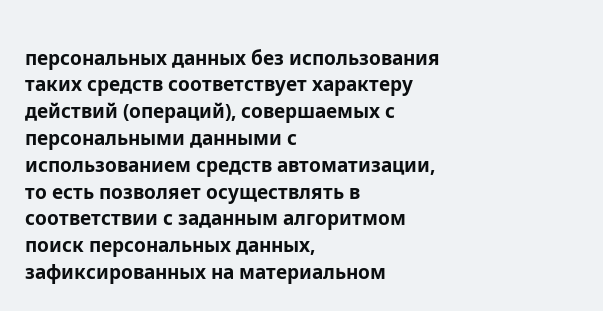персональных данных без использования таких средств соответствует характеру действий (операций), совершаемых с персональными данными с использованием средств автоматизации, то есть позволяет осуществлять в соответствии с заданным алгоритмом поиск персональных данных, зафиксированных на материальном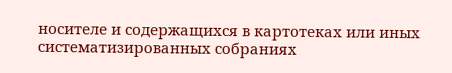носителе и содержащихся в картотеках или иных систематизированных собраниях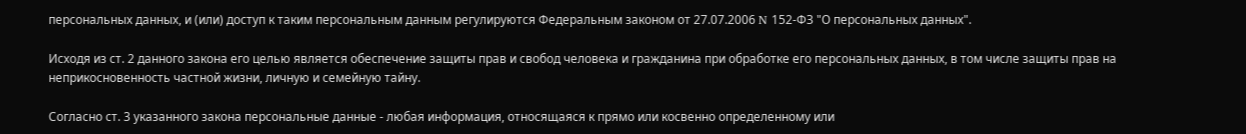персональных данных, и (или) доступ к таким персональным данным регулируются Федеральным законом от 27.07.2006 N 152-ФЗ "О персональных данных".

Исходя из ст. 2 данного закона его целью является обеспечение защиты прав и свобод человека и гражданина при обработке его персональных данных, в том числе защиты прав на неприкосновенность частной жизни, личную и семейную тайну.

Согласно ст. 3 указанного закона персональные данные - любая информация, относящаяся к прямо или косвенно определенному или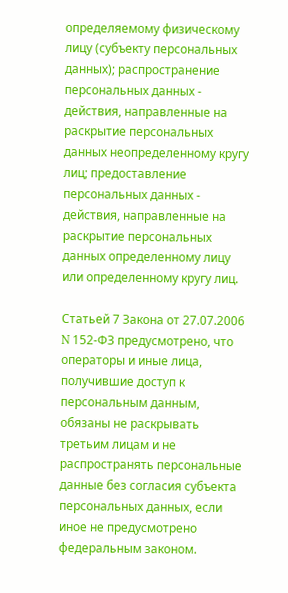определяемому физическому лицу (субъекту персональных данных); распространение персональных данных - действия, направленные на раскрытие персональных данных неопределенному кругу лиц; предоставление персональных данных - действия, направленные на раскрытие персональных данных определенному лицу или определенному кругу лиц.

Статьей 7 Закона от 27.07.2006 N 152-ФЗ предусмотрено, что операторы и иные лица, получившие доступ к персональным данным, обязаны не раскрывать третьим лицам и не распространять персональные данные без согласия субъекта персональных данных, если иное не предусмотрено федеральным законом.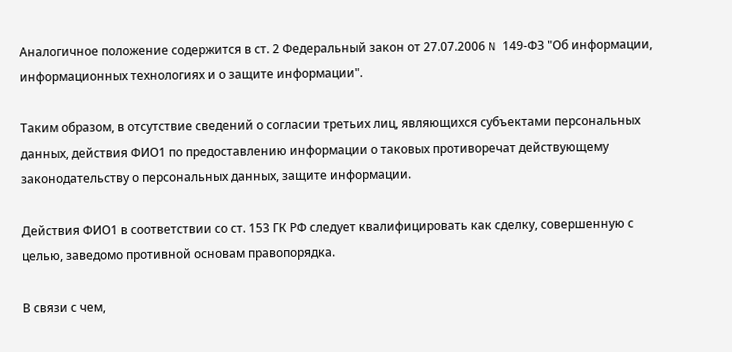Аналогичное положение содержится в ст. 2 Федеральный закон от 27.07.2006 N 149-ФЗ "Об информации, информационных технологиях и о защите информации".

Таким образом, в отсутствие сведений о согласии третьих лиц, являющихся субъектами персональных данных, действия ФИО1 по предоставлению информации о таковых противоречат действующему законодательству о персональных данных, защите информации.

Действия ФИО1 в соответствии со ст. 153 ГК РФ следует квалифицировать как сделку, совершенную с целью, заведомо противной основам правопорядка.

В связи с чем,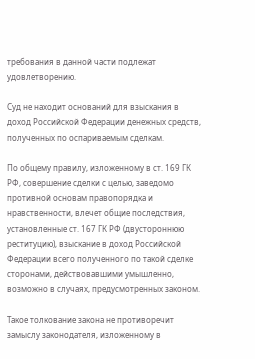требования в данной части подлежат удовлетворению.

Суд не находит оснований для взыскания в доход Российской Федерации денежных средств, полученных по оспариваемым сделкам.

По общему правилу, изложенному в ст. 169 ГК РФ, совершение сделки с целью, заведомо противной основам правопорядка и нравственности, влечет общие последствия, установленные ст. 167 ГК РФ (двустороннюю реституцию), взыскание в доход Российской Федерации всего полученного по такой сделке сторонами, действовавшими умышленно, возможно в случаях, предусмотренных законом.

Такое толкование закона не противоречит замыслу законодателя, изложенному в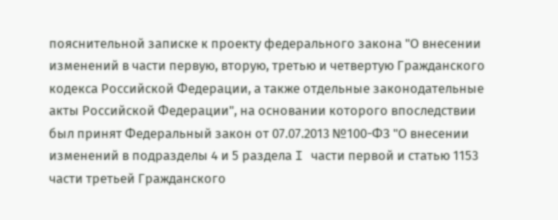пояснительной записке к проекту федерального закона "О внесении изменений в части первую, вторую, третью и четвертую Гражданского кодекса Российской Федерации, а также отдельные законодательные акты Российской Федерации", на основании которого впоследствии был принят Федеральный закон от 07.07.2013 №100-ФЗ "О внесении изменений в подразделы 4 и 5 раздела I части первой и статью 1153 части третьей Гражданского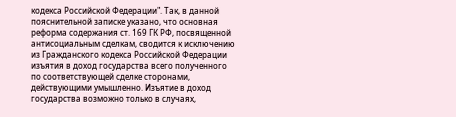кодекса Российской Федерации". Так, в данной пояснительной записке указано, что основная реформа содержания ст. 169 ГК РФ, посвященной антисоциальным сделкам, сводится к исключению из Гражданского кодекса Российской Федерации изъятия в доход государства всего полученного по соответствующей сделке сторонами, действующими умышленно. Изъятие в доход государства возможно только в случаях,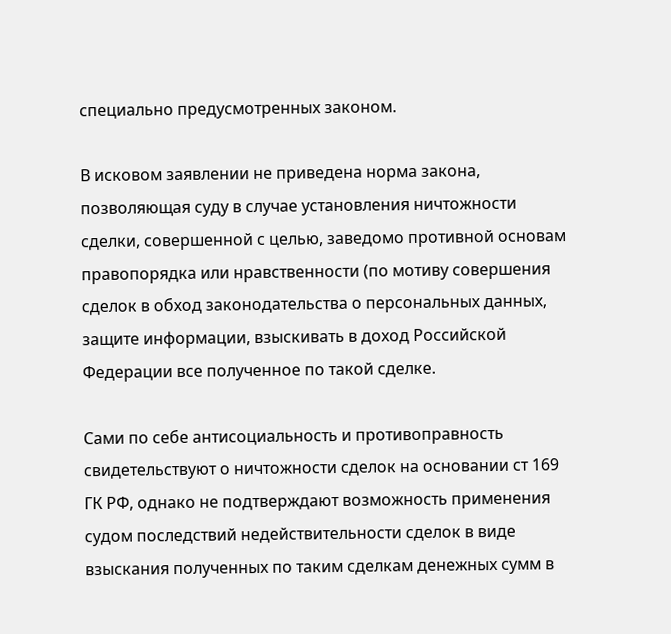специально предусмотренных законом.

В исковом заявлении не приведена норма закона, позволяющая суду в случае установления ничтожности сделки, совершенной с целью, заведомо противной основам правопорядка или нравственности (по мотиву совершения сделок в обход законодательства о персональных данных, защите информации, взыскивать в доход Российской Федерации все полученное по такой сделке.

Сами по себе антисоциальность и противоправность свидетельствуют о ничтожности сделок на основании ст 169 ГК РФ, однако не подтверждают возможность применения судом последствий недействительности сделок в виде взыскания полученных по таким сделкам денежных сумм в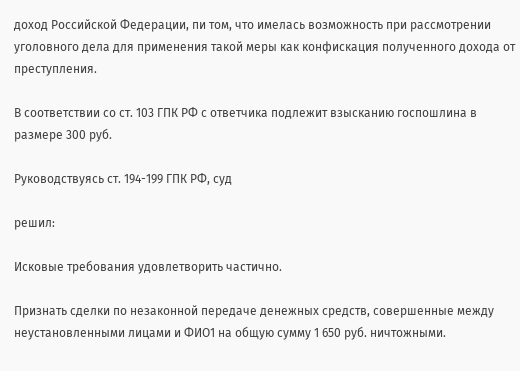доход Российской Федерации, пи том, что имелась возможность при рассмотрении уголовного дела для применения такой меры как конфискация полученного дохода от преступления.

В соответствии со ст. 103 ГПК РФ с ответчика подлежит взысканию госпошлина в размере 300 руб.

Руководствуясь ст. 194-199 ГПК РФ, суд

решил:

Исковые требования удовлетворить частично.

Признать сделки по незаконной передаче денежных средств, совершенные между неустановленными лицами и ФИО1 на общую сумму 1 650 руб. ничтожными.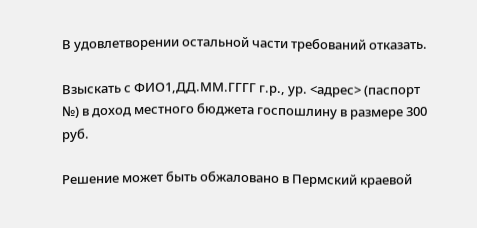В удовлетворении остальной части требований отказать.

Взыскать с ФИО1,ДД.ММ.ГГГГ г.р., ур. <адрес> (паспорт №) в доход местного бюджета госпошлину в размере 300 руб.

Решение может быть обжаловано в Пермский краевой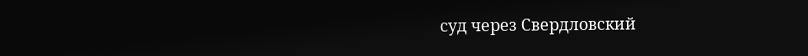суд через Свердловский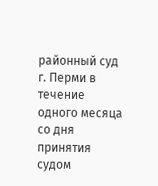районный суд г. Перми в течение одного месяца со дня принятия судом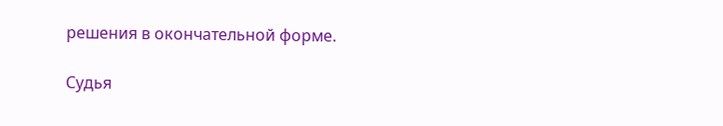решения в окончательной форме.

Судья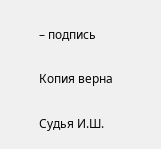– подпись

Копия верна

Судья И.Ш.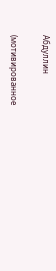Абдуллин

(мотивированное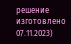решение изготовлено 07.11.2023)